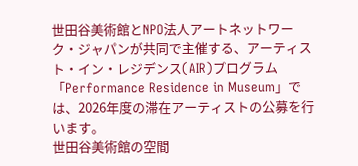世田谷美術館とNPO法人アートネットワーク・ジャパンが共同で主催する、アーティスト・イン・レジデンス(AIR)プログラム「Performance Residence in Museum」では、2026年度の滞在アーティストの公募を行います。
世田谷美術館の空間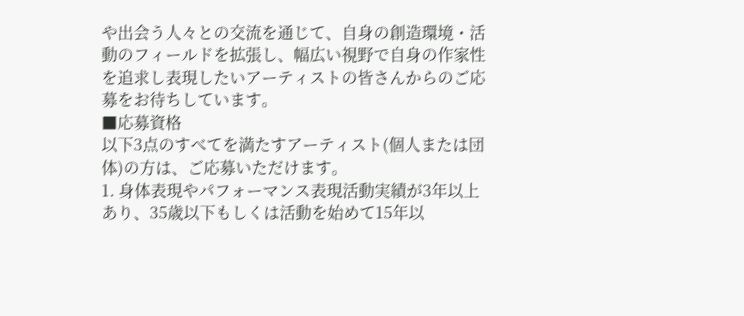や出会う人々との交流を通じて、自身の創造環境・活動のフィールドを拡張し、幅広い視野で自身の作家性を追求し表現したいアーティストの皆さんからのご応募をお待ちしています。
■応募資格
以下3点のすべてを満たすアーティスト(個人または団体)の方は、ご応募いただけます。
1. 身体表現やパフォーマンス表現活動実績が3年以上あり、35歳以下もしくは活動を始めて15年以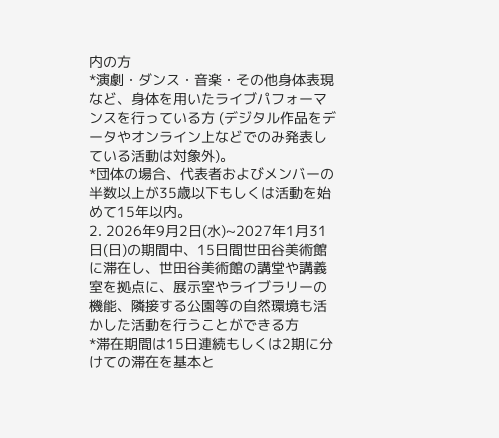内の方
*演劇・ダンス・音楽・その他身体表現など、身体を用いたライブパフォーマンスを行っている方 (デジタル作品をデータやオンライン上などでのみ発表している活動は対象外)。
*団体の場合、代表者およびメンバーの半数以上が35歳以下もしくは活動を始めて15年以内。
2. 2026年9月2日(水)~2027年1月31日(日)の期間中、15日間世田谷美術館に滞在し、世田谷美術館の講堂や講義室を拠点に、展示室やライブラリーの機能、隣接する公園等の自然環境も活かした活動を行うことができる方
*滞在期間は15日連続もしくは2期に分けての滞在を基本と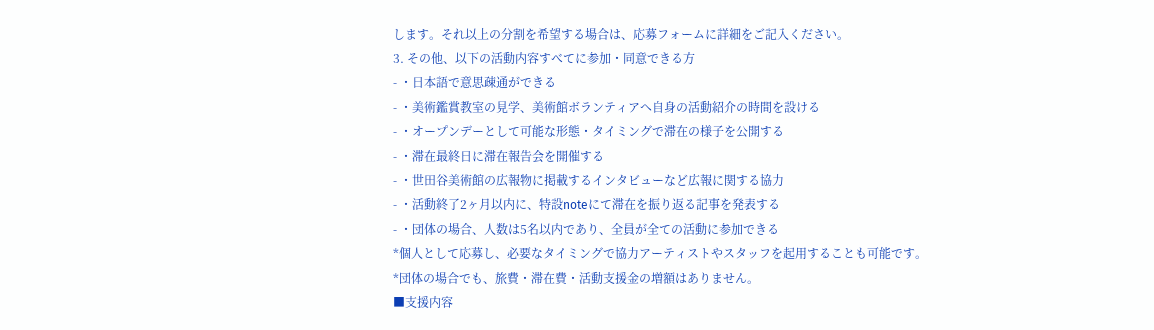します。それ以上の分割を希望する場合は、応募フォームに詳細をご記入ください。
3. その他、以下の活動内容すべてに参加・同意できる方
- ・日本語で意思疎通ができる
- ・美術鑑賞教室の見学、美術館ボランティアへ自身の活動紹介の時間を設ける
- ・オープンデーとして可能な形態・タイミングで滞在の様子を公開する
- ・滞在最終日に滞在報告会を開催する
- ・世田谷美術館の広報物に掲載するインタビューなど広報に関する協力
- ・活動終了2ヶ月以内に、特設noteにて滞在を振り返る記事を発表する
- ・団体の場合、人数は5名以内であり、全員が全ての活動に参加できる
*個人として応募し、必要なタイミングで協力アーティストやスタッフを起用することも可能です。
*団体の場合でも、旅費・滞在費・活動支援金の増額はありません。
■支援内容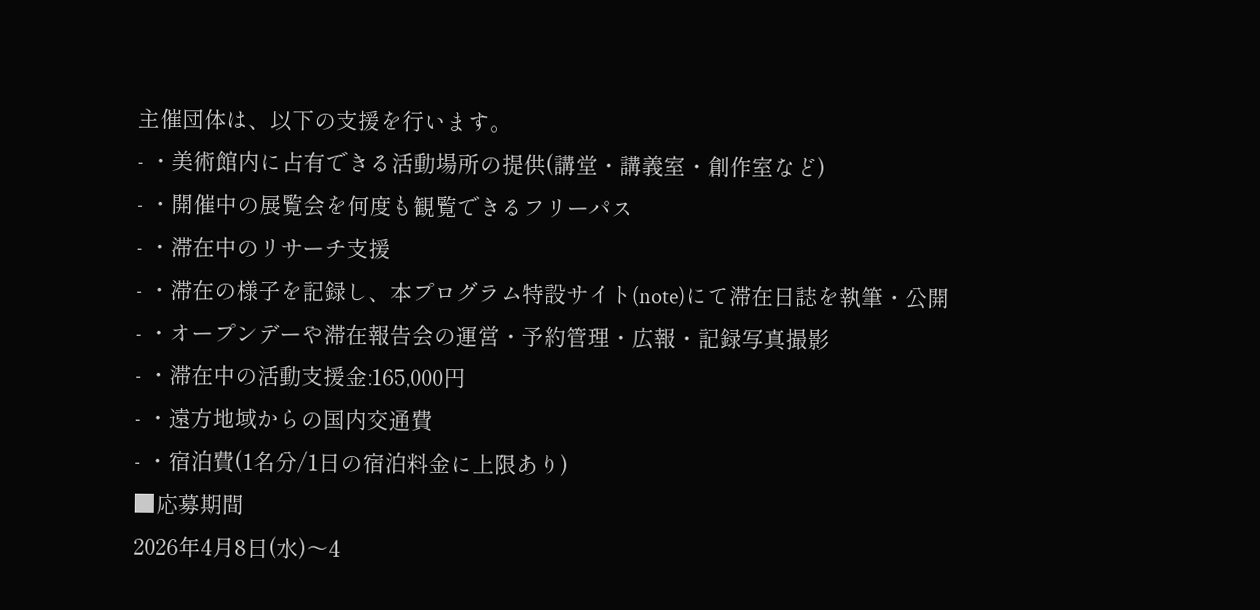主催団体は、以下の支援を行います。
- ・美術館内に占有できる活動場所の提供(講堂・講義室・創作室など)
- ・開催中の展覧会を何度も観覧できるフリーパス
- ・滞在中のリサーチ支援
- ・滞在の様子を記録し、本プログラム特設サイト(note)にて滞在日誌を執筆・公開
- ・オープンデーや滞在報告会の運営・予約管理・広報・記録写真撮影
- ・滞在中の活動支援金:165,000円
- ・遠方地域からの国内交通費
- ・宿泊費(1名分/1日の宿泊料金に上限あり)
■応募期間
2026年4月8日(水)〜4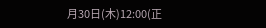月30日(木)12:00(正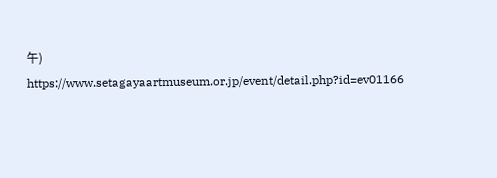午)
https://www.setagayaartmuseum.or.jp/event/detail.php?id=ev01166